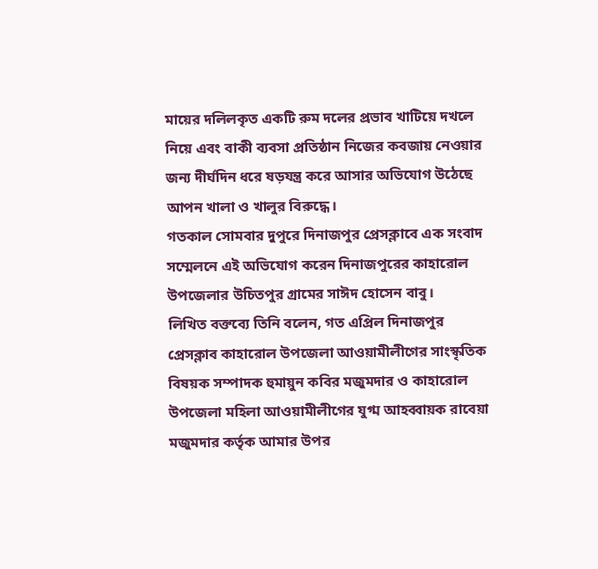মায়ের দলিলকৃত একটি রুম দলের প্রভাব খাটিয়ে দখলে নিয়ে এবং বাকী ব্যবসা প্রতিষ্ঠান নিজের কবজায় নেওয়ার জন্য দীর্ঘদিন ধরে ষড়যন্ত্র করে আসার অভিযোগ উঠেছে আপন খালা ও খালুর বিরুদ্ধে।
গতকাল সোমবার দুপুরে দিনাজপুর প্রেসক্লাবে এক সংবাদ সম্মেলনে এই অভিযোগ করেন দিনাজপুরের কাহারোল উপজেলার উচিতপুর গ্রামের সাঈদ হোসেন বাবু।
লিখিত বক্তব্যে তিনি বলেন, গত এপ্রিল দিনাজপুর প্রেসক্লাব কাহারোল উপজেলা আওয়ামীলীগের সাংস্কৃতিক বিষয়ক সম্পাদক হুমায়ুন কবির মজুমদার ও কাহারোল উপজেলা মহিলা আওয়ামীলীগের যুগ্ম আহব্বায়ক রাবেয়া মজুমদার কর্তৃক আমার উপর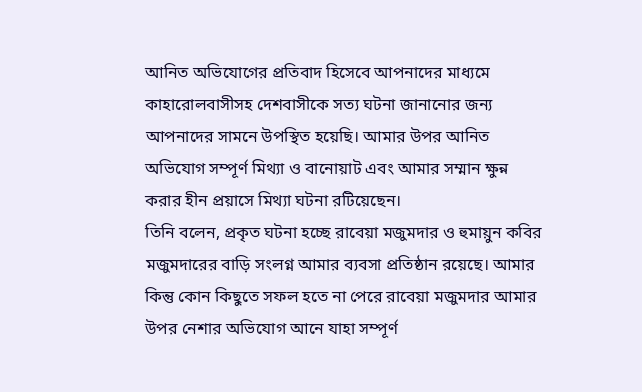আনিত অভিযোগের প্রতিবাদ হিসেবে আপনাদের মাধ্যমে কাহারোলবাসীসহ দেশবাসীকে সত্য ঘটনা জানানোর জন্য আপনাদের সামনে উপস্থিত হয়েছি। আমার উপর আনিত অভিযোগ সম্পূর্ণ মিথ্যা ও বানোয়াট এবং আমার সম্মান ক্ষুন্ন করার হীন প্রয়াসে মিথ্যা ঘটনা রটিয়েছেন।
তিনি বলেন, প্রকৃত ঘটনা হচ্ছে রাবেয়া মজুমদার ও হুমায়ুন কবির মজুমদারের বাড়ি সংলগ্ন আমার ব্যবসা প্রতিষ্ঠান রয়েছে। আমার কিন্তু কোন কিছুতে সফল হতে না পেরে রাবেয়া মজুমদার আমার উপর নেশার অভিযোগ আনে যাহা সম্পূর্ণ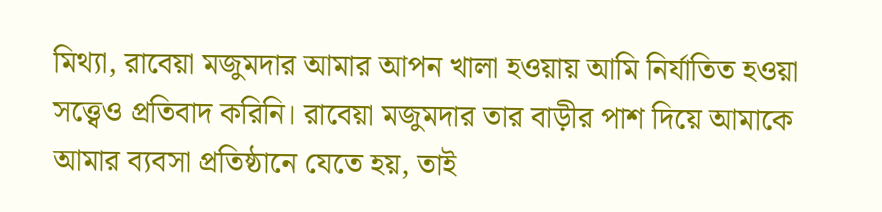মিথ্যা, রাবেয়া মজুমদার আমার আপন খালা হওয়ায় আমি নির্যাতিত হওয়া সত্ত্বেও প্রতিবাদ করিনি। রাবেয়া মজুমদার তার বাড়ীর পাশ দিয়ে আমাকে আমার ব্যবসা প্রতিষ্ঠানে যেতে হয়, তাই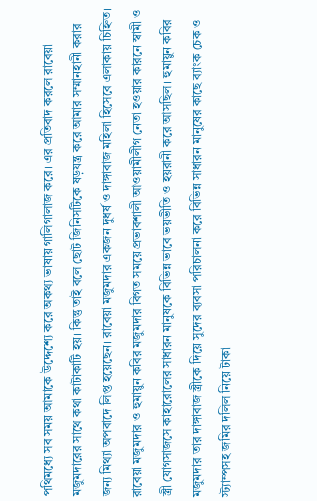পথিমধ্যে সব সময় আমাকে উদ্দেশ্যে করে অকথ্য ভাষায় গালিগালাজ করে। এর প্রতিবাদ করলে রাবেয়া মজুমদারের সাথে কথা কাটাকাটি হয়। কিন্তু তাই বলে ছোট জিনিসটিকে ষড়যন্ত্র করে আমার সম্মানহানী করার জন্য মিথ্যা অপবাদে লিপ্ত হয়েছেন। রাবেয়া মজুমদার একজন দুধর্ষ ও দাঙ্গাবাজ মহিলা হিসেবে এলাকায় চিহ্নিত। রাবেয়া মজুমদার ও হুমায়ুন কবির মজুমদার বিগত সময়ে প্রভাবশালী আওয়ামীলীগ নেতা হওয়ার কারনে স্বামী ও স্ত্রী যোগসাজসে কাহারোলের সাধারন মানুষকে বিভিন্ন ভাবে ভয়ভীতি ও হয়রানী করে আসছিল। হুমায়ুন কবির মজুমদার তার দাঙ্গাবাজ স্ত্রীকে দিয়ে সুদের ব্যবসা পরিচালনা করে বিভিন্ন সাধারন মানুষের কাছে ব্যাংক চেক ও স্ট্যাম্পসহ জমির দলিল নিয়ে টাকা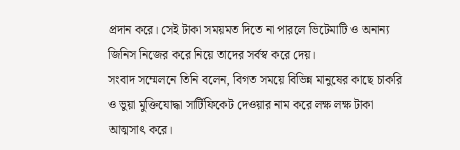প্রদান করে। সেই টাকা সময়মত দিতে না পারলে ভিটেমাটি ও অনান্য জিনিস নিজের করে নিয়ে তাদের সর্বস্ব করে দেয়।
সংবাদ সম্মেলনে তিনি বলেন, বিগত সময়ে বিভিন্ন মানুষের কাছে চাকরি ও ভুয়া মুক্তিযোদ্ধা সার্টিফিকেট দেওয়ার নাম করে লক্ষ লক্ষ টাকা আত্মসাৎ করে।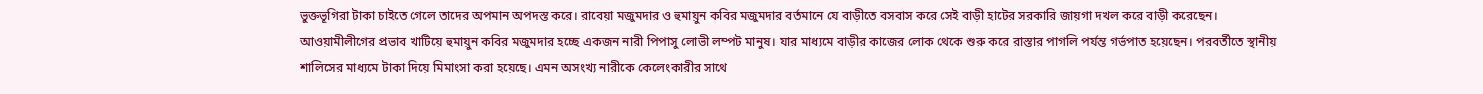ভুক্তভূগিরা টাকা চাইতে গেলে তাদের অপমান অপদস্ত করে। রাবেয়া মজুমদার ও হুমায়ুন কবির মজুমদার বর্তমানে যে বাড়ীতে বসবাস করে সেই বাড়ী হাটের সরকারি জায়গা দখল করে বাড়ী করেছেন। আওয়ামীলীগের প্রভাব খাটিয়ে হুমায়ুন কবির মজুমদার হচ্ছে একজন নারী পিপাসু লোভী লম্পট মানুষ। যার মাধ্যমে বাড়ীর কাজের লোক থেকে শুরু করে রাস্তার পাগলি পর্যন্ত গর্ভপাত হয়েছেন। পরবর্তীতে স্থানীয় শালিসের মাধ্যমে টাকা দিয়ে মিমাংসা করা হয়েছে। এমন অসংখ্য নারীকে কেলেংকারীর সাথে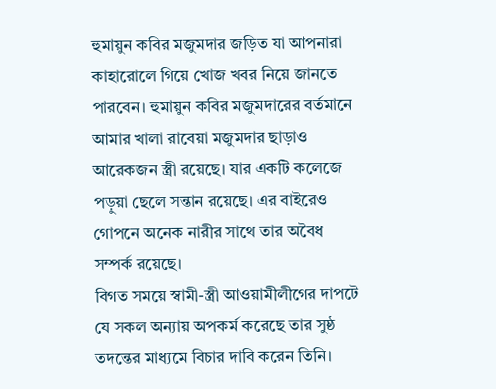হুমায়ুন কবির মজুমদার জড়িত যা আপনারা কাহারোলে গিয়ে খোজ খবর নিয়ে জানতে পারবেন। হুমায়ুন কবির মজুমদারের বর্তমানে আমার খালা রাবেয়া মজুমদার ছাড়াও আরেকজন স্ত্রী রয়েছে। যার একটি কলেজে পড়ুয়া ছেলে সন্তান রয়েছে। এর বাইরেও গোপনে অনেক নারীর সাথে তার অবৈধ সম্পর্ক রয়েছে।
বিগত সময়ে স্বামী-স্ত্রী আওয়ামীলীগের দাপটে যে সকল অন্যায় অপকর্ম করেছে তার সুষ্ঠ তদন্তের মাধ্যমে বিচার দাবি করেন তিনি।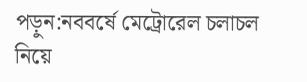পড়ুন:নববর্ষে মেট্রোরেল চলাচল নিয়ে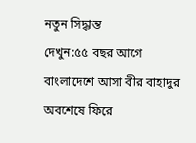নতুন সিদ্ধান্ত
দেখুন:৫৫ বছর আগে বাংলাদেশে আসা বীর বাহাদুর অবশেষে ফিরে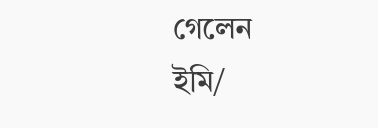গেলেন
ইমি/